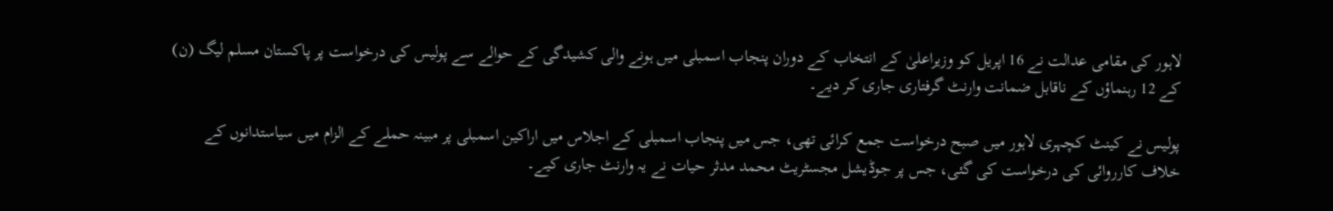لاہور کی مقامی عدالت نے 16 اپریل کو وزیراعلیٰ کے انتخاب کے دوران پنجاب اسمبلی میں ہونے والی کشیدگی کے حوالے سے پولیس کی درخواست پر پاکستان مسلم لیگ (ن) کے 12 رہنماؤں کے ناقابل ضمانت وارنٹ گرفتاری جاری کر دیے۔

پولیس نے کینٹ کچہری لاہور میں صبح درخواست جمع کرائی تھی، جس میں پنجاب اسمبلی کے اجلاس میں اراکین اسمبلی پر مبینہ حملے کے الزام میں سیاستدانوں کے خلاف کارروائی کی درخواست کی گئی، جس پر جوڈیشل مجسٹریٹ محمد مدثر حیات نے یہ وارنٹ جاری کیے۔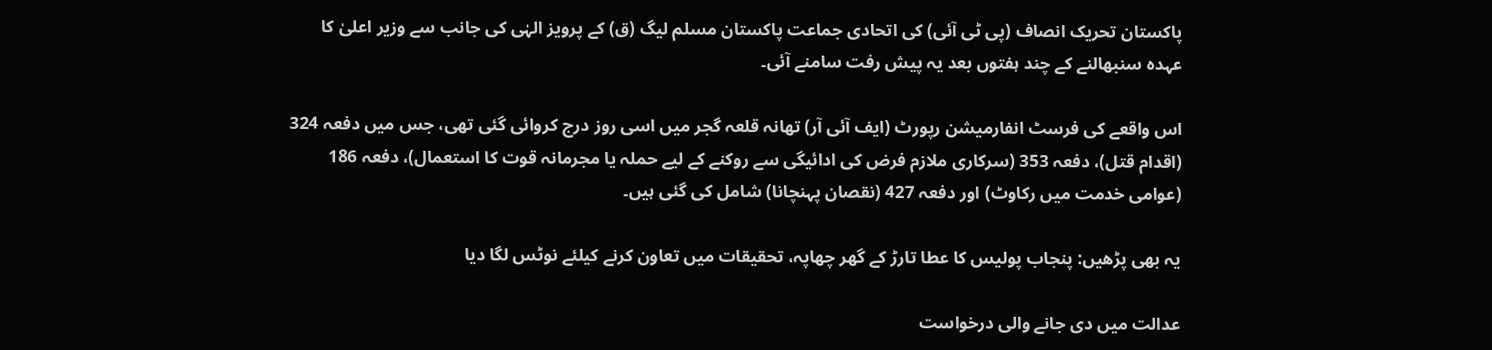پاکستان تحریک انصاف (پی ٹی آئی) کی اتحادی جماعت پاکستان مسلم لیگ (ق) کے پرویز الہٰی کی جانب سے وزیر اعلیٰ کا عہدہ سنبھالنے کے چند ہفتوں بعد یہ پیش رفت سامنے آئی۔

اس واقعے کی فرسٹ انفارمیشن رپورٹ (ایف آئی آر) تھانہ قلعہ گجر میں اسی روز درج کروائی گئی تھی، جس میں دفعہ 324 (اقدام قتل)، دفعہ 353 (سرکاری ملازم فرض کی ادائیگی سے روکنے کے لیے حملہ یا مجرمانہ قوت کا استعمال)، دفعہ 186 (عوامی خدمت میں رکاوٹ) اور دفعہ 427 (نقصان پہنچانا) شامل کی گئی ہیں۔

یہ بھی پڑھیں: پنجاب پولیس کا عطا تارڑ کے گھر چھاپہ، تحقیقات میں تعاون کرنے کیلئے نوٹس لگا دیا

عدالت میں دی جانے والی درخواست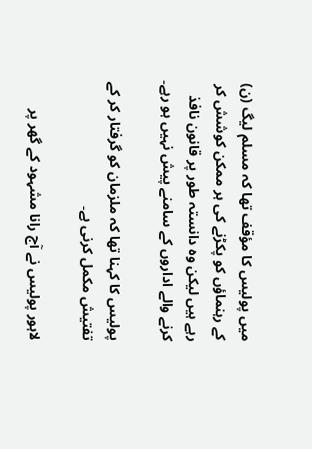میں پولیس کا مؤقف تھا کہ مسلم لیگ (ن) کے رہنماؤں کو پکڑنے کی ہر ممکن کوشش کر رہے ہیں لیکن وہ دانستہ طور پر قانون نافذ کرنے والے اداروں کے سامنے پیش نہیں ہو رہے۔

پولیس کا کہنا تھا کہ ملزمان کو گرفتار کر کے تفتیش مکمل کرنی ہے۔

لاہور پولیس نے آج رانا مشہود کے گھر پر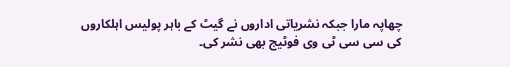چھاپہ مارا جبکہ نشریاتی اداروں نے گیٹ کے باہر پولیس اہلکاروں کی سی سی ٹی وی فوٹیج بھی نشر کی۔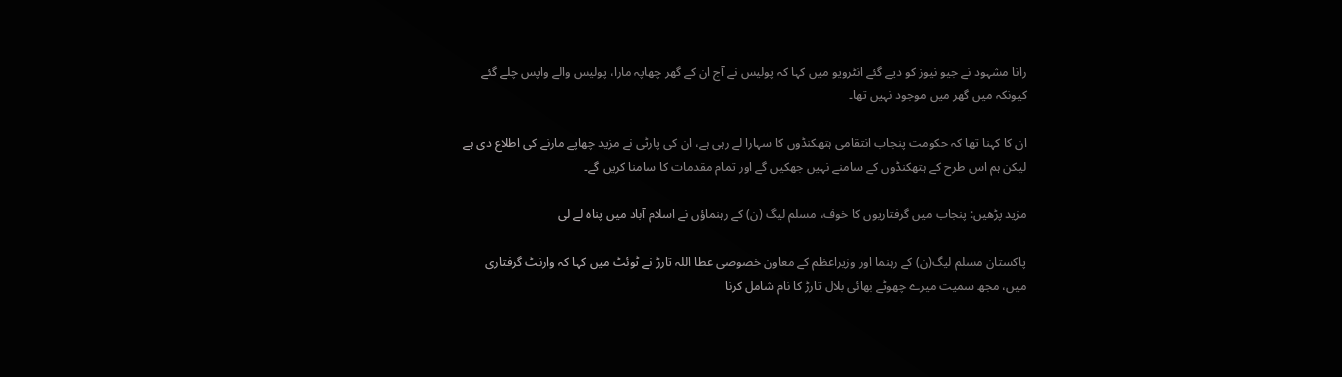رانا مشہود نے جیو نیوز کو دیے گئے انٹرویو میں کہا کہ پولیس نے آج ان کے گھر چھاپہ مارا، پولیس والے واپس چلے گئے کیونکہ میں گھر میں موجود نہیں تھا۔

ان کا کہنا تھا کہ حکومت پنجاب انتقامی ہتھکنڈوں کا سہارا لے رہی ہے، ان کی پارٹی نے مزید چھاپے مارنے کی اطلاع دی ہے لیکن ہم اس طرح کے ہتھکنڈوں کے سامنے نہیں جھکیں گے اور تمام مقدمات کا سامنا کریں گے۔

مزید پڑھیں: پنجاب میں گرفتاریوں کا خوف، مسلم لیگ (ن) کے رہنماؤں نے اسلام آباد میں پناہ لے لی

پاکستان مسلم لیگ(ن) کے رہنما اور وزیراعظم کے معاون خصوصی عطا اللہ تارڑ نے ٹوئٹ میں کہا کہ وارنٹ گرفتاری میں، مجھ سمیت میرے چھوٹے بھائی بلال تارڑ کا نام شامل کرنا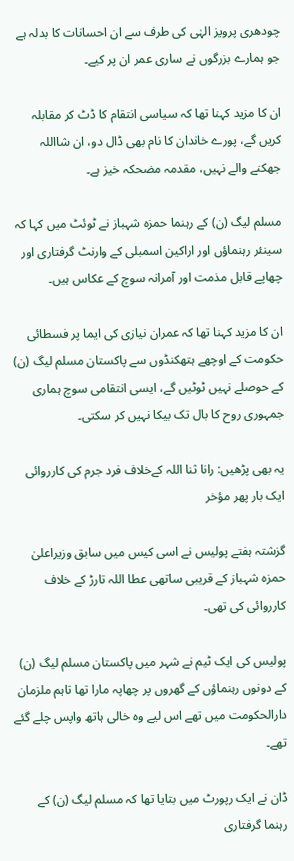چودھری پرویز الہٰی کی طرف سے ان احسانات کا بدلہ ہے جو ہمارے بزرگوں نے ساری عمر ان پر کیے۔

ان کا مزید کہنا تھا کہ سیاسی انتقام کا ڈٹ کر مقابلہ کریں گے، پورے خاندان کا نام بھی ڈال دو، ان شااللہ جھکنے والے نہیں، مقدمہ مضحکہ خیز ہے۔

مسلم لیگ (ن) کے رہنما حمزہ شہباز نے ٹوئٹ میں کہا کہ سینئر رہنماؤں اور اراکین اسمبلی کے وارنٹ گرفتاری اور چھاپے قابل مذمت اور آمرانہ سوچ کے عکاس ہیں۔

ان کا مزید کہنا تھا کہ عمران نیازی کی ایما پر فسطائی حکومت کے اوچھے ہتھکنڈوں سے پاکستان مسلم لیگ (ن) کے حوصلے نہیں ٹوٹیں گے، ایسی انتقامی سوچ ہماری جمہوری روح کا بال تک بیکا نہیں کر سکتی۔

یہ بھی پڑھیں: رانا ثنا اللہ کےخلاف فرد جرم کی کارروائی ایک بار پھر مؤخر

گزشتہ ہفتے پولیس نے اسی کیس میں سابق وزیراعلیٰ حمزہ شہباز کے قریبی ساتھی عطا اللہ تارڑ کے خلاف کارروائی کی تھی۔

پولیس کی ایک ٹیم نے شہر میں پاکستان مسلم لیگ (ن) کے دونوں رہنماؤں کے گھروں پر چھاپہ مارا تھا تاہم ملزمان دارالحکومت میں تھے اس لیے وہ خالی ہاتھ واپس چلے گئے تھے۔

ڈان نے ایک رپورٹ میں بتایا تھا کہ مسلم لیگ (ن) کے رہنما گرفتاری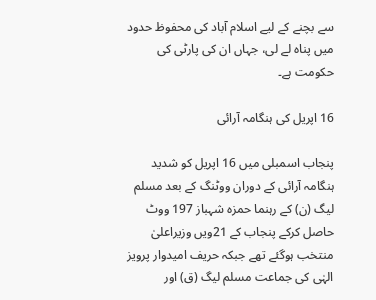سے بچنے کے لیے اسلام آباد کی محفوظ حدود میں پناہ لے لی، جہاں ان کی پارٹی کی حکومت ہے۔

16 اپریل کی ہنگامہ آرائی

پنجاب اسمبلی میں 16 اپریل کو شدید ہنگامہ آرائی کے دوران ووٹنگ کے بعد مسلم لیگ (ن) کے رہنما حمزہ شہباز 197 ووٹ حاصل کرکے پنجاب کے 21ویں وزیراعلیٰ منتخب ہوگئے تھے جبکہ حریف امیدوار پرویز الہٰی کی جماعت مسلم لیگ (ق) اور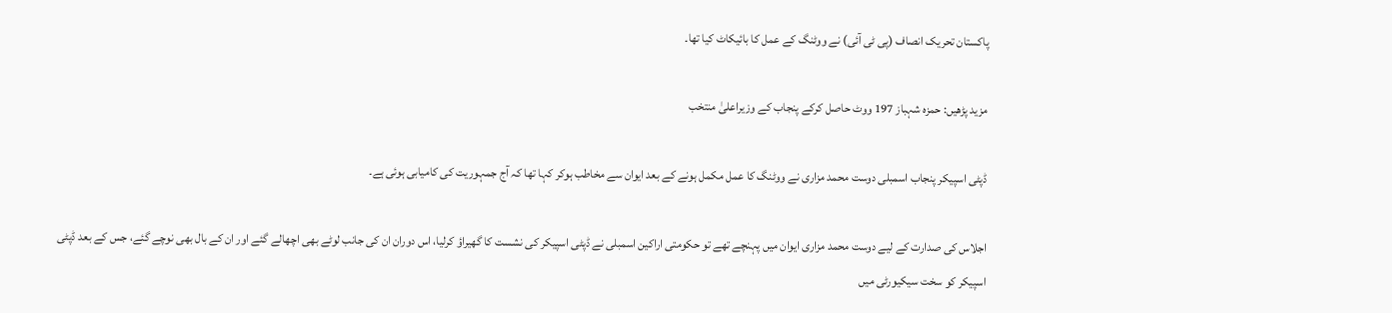پاکستان تحریک انصاف (پی ٹی آئی) نے ووٹنگ کے عمل کا بائیکاٹ کیا تھا۔

مزید پڑھیں: حمزہ شہباز 197 ووٹ حاصل کرکے پنجاب کے وزیراعلیٰ منتخب

ڈپٹی اسپیکر پنجاب اسمبلی دوست محمد مزاری نے ووٹنگ کا عمل مکمل ہونے کے بعد ایوان سے مخاطب ہوکر کہا تھا کہ آج جمہوریت کی کامیابی ہوئی ہے۔

اجلاس کی صدارت کے لیے دوست محمد مزاری ایوان میں پہنچے تھے تو حکومتی اراکین اسمبلی نے ڈپٹی اسپیکر کی نشست کا گھیراؤ کرلیا، اس دوران ان کی جانب لوٹے بھی اچھالے گئے اور ان کے بال بھی نوچے گئے، جس کے بعد ڈپٹی اسپیکر کو سخت سیکیورٹی میں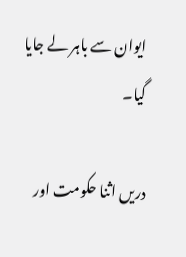ایوان سے باہر لے جایا گیا۔

دریں اثنا حکومت اور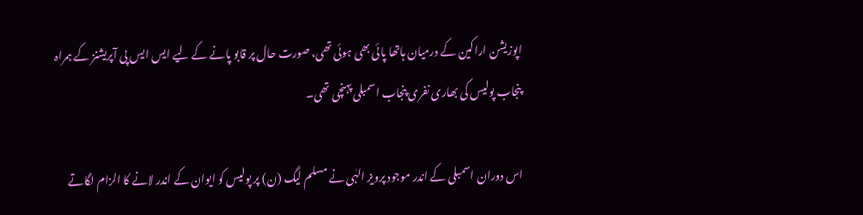اپوزیشن اراکین کے درمیان ہاتھا پائی بھی ہوئی تھی، صورت حال پر قابو پانے کے لیے ایس ایس پی آپریشنز کے ہمراہ پنجاب پولیس کی بھاری نفری پنجاب اسمبلی پہنچی تھی۔

اس دوران اسمبلی کے اندر موجود پرویز الہٰی نے مسلم لیگ (ن) پر پولیس کو ایوان کے اندر لانے کا الزام لگاتے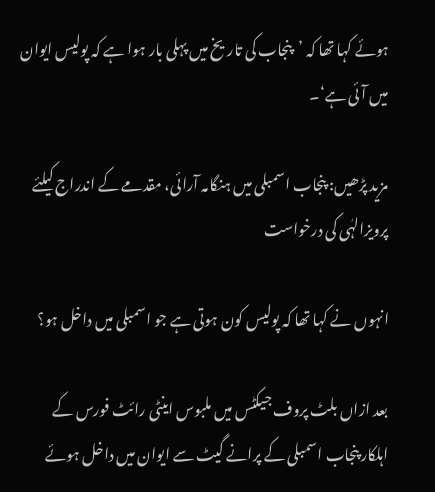ہوئے کہا تھا کہ ’پنجاب کی تاریخ میں پہلی بار ہوا ہے کہ پولیس ایوان میں آئی ہے‘۔

مزید پڑھیں: پنجاب اسمبلی میں ہنگامہ آرائی، مقدمے کے اندراج کیلئے پرویزالہٰی کی درخواست

انہوں نے کہا تھا کہ پولیس کون ہوتی ہے جو اسمبلی میں داخل ہو؟

بعد ازاں بلٹ پروف جیکٹس میں ملبوس اینٹی رائٹ فورس کے اہلکار پنجاب اسمبلی کے پرانے گیٹ سے ایوان میں داخل ہوئے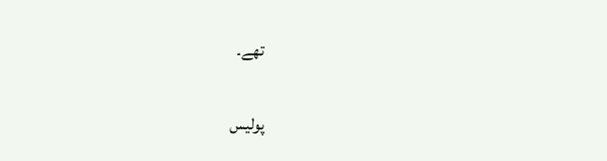تھے۔

پولیس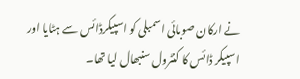نے ارکان صوبائی اسمبلی کو اسپیکرڈائس سے ہٹایا اور اسپیکر ڈائس کا کنٹرول سنبھال لیا تھا۔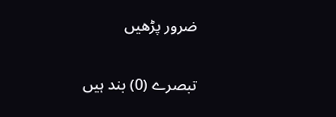ضرور پڑھیں

تبصرے (0) بند ہیں